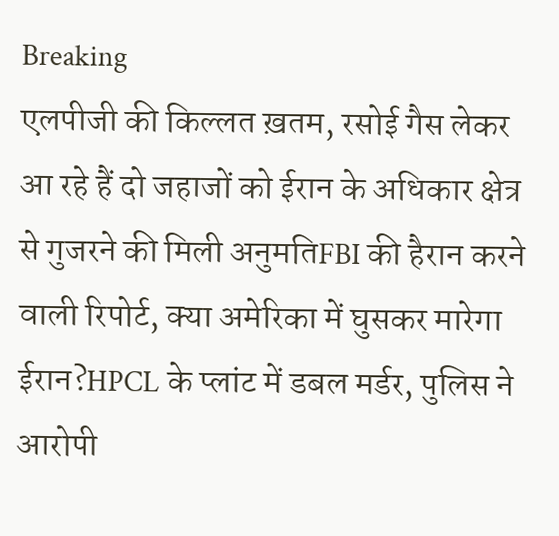Breaking
एलपीजी की किल्लत ख़तम, रसोई गैस लेकर आ रहे हैं दो जहाजों को ईरान के अधिकार क्षेत्र से गुजरने की मिली अनुमतिFBI की हैरान करने वाली रिपोर्ट, क्या अमेरिका में घुसकर मारेगा ईरान?HPCL के प्लांट में डबल मर्डर, पुलिस ने आरोपी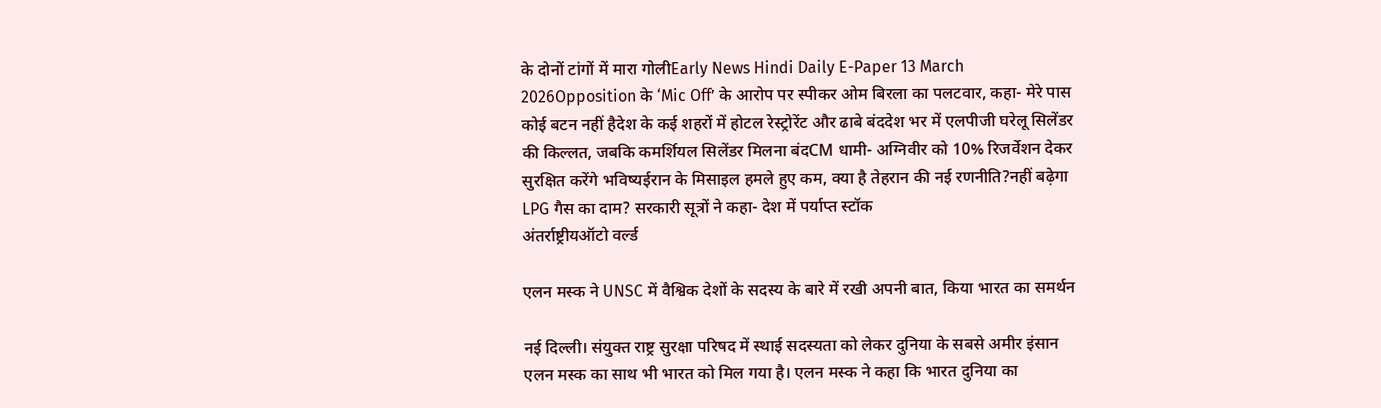के दोनों टांगों में मारा गोलीEarly News Hindi Daily E-Paper 13 March 2026Opposition के ‘Mic Off’ के आरोप पर स्पीकर ओम बिरला का पलटवार, कहा- मेरे पास कोई बटन नहीं हैदेश के कई शहरों में होटल रेस्ट्रोरेंट और ढाबे बंददेश भर में एलपीजी घरेलू सिलेंडर की किल्लत, जबकि कमर्शियल सिलेंडर मिलना बंदCM धामी- अग्निवीर को 10% रिजर्वेशन देकर सुरक्षित करेंगे भविष्यईरान के मिसाइल हमले हुए कम, क्या है तेहरान की नई रणनीति?नहीं बढ़ेगा LPG गैस का दाम? सरकारी सूत्रों ने कहा- देश में पर्याप्त स्टॉक
अंतर्राष्ट्रीयऑटो वर्ल्ड

एलन मस्क ने UNSC में वैश्विक देशों के सदस्य के बारे में रखी अपनी बात, किया भारत का समर्थन

नई दिल्ली। संयुक्त राष्ट्र सुरक्षा परिषद में स्थाई सदस्यता को लेकर दुनिया के सबसे अमीर इंसान एलन मस्क का साथ भी भारत को मिल गया है। एलन मस्क ने कहा कि भारत दुनिया का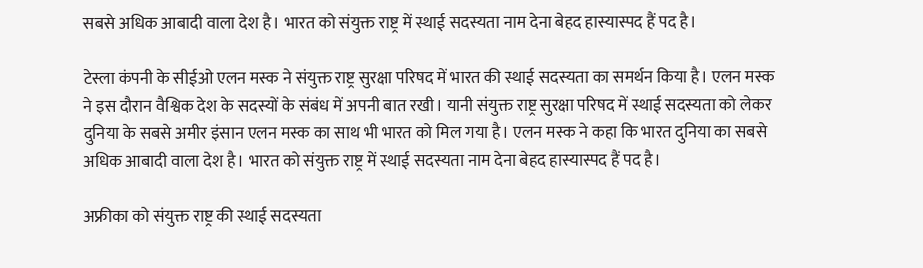सबसे अधिक आबादी वाला देश है। भारत को संयुक्त राष्ट्र में स्थाई सदस्यता नाम देना बेहद हास्यास्पद हैं पद है।

टेस्ला कंपनी के सीईओ एलन मस्क ने संयुक्त राष्ट्र सुरक्षा परिषद में भारत की स्थाई सदस्यता का समर्थन किया है। एलन मस्क ने इस दौरान वैश्विक देश के सदस्यों के संबंध में अपनी बात रखी। यानी संयुक्त राष्ट्र सुरक्षा परिषद में स्थाई सदस्यता को लेकर दुनिया के सबसे अमीर इंसान एलन मस्क का साथ भी भारत को मिल गया है। एलन मस्क ने कहा कि भारत दुनिया का सबसे अधिक आबादी वाला देश है। भारत को संयुक्त राष्ट्र में स्थाई सदस्यता नाम देना बेहद हास्यास्पद हैं पद है।

अफ्रीका को संयुक्त राष्ट्र की स्थाई सदस्यता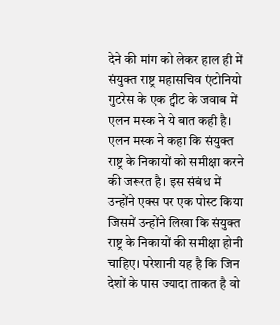देने की मांग को लेकर हाल ही में संयुक्त राष्ट्र महासचिव एंटोनियो गुटरेस के एक ट्वीट के जवाब में एलन मस्क ने ये बात कही है। एलन मस्क ने कहा कि संयुक्त राष्ट्र के निकायों को समीक्षा करने की जरूरत है। इस संबंध में उन्होंने एक्स पर एक पोस्ट किया जिसमें उन्होंने लिखा कि संयुक्त राष्ट्र के निकायों की समीक्षा होनी चाहिए। परेशानी यह है कि जिन देशों के पास ज्यादा ताकत है वो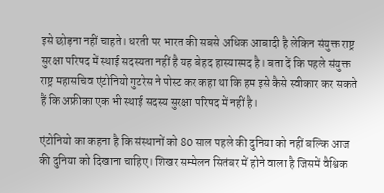इसे छोड़ना नहीं चाहते। धरती पर भारत की सबसे अधिक आबादी है लेकिन संयुक्त राष्ट्र सुरक्षा परिषद में स्थाई सदस्यता नहीं है यह बेहद हास्‍यास्‍पद है। बता दें कि पहले संयुक्त राष्ट्र महासचिव एंटोनियो गुटरेस ने पोस्ट कर कहा था कि हम इसे कैसे स्वीकार कर सकते हैं कि अफ्रीका एक भी स्थाई सदस्य सुरक्षा परिषद में नहीं है।

एंटोनियो का कहना है कि संस्थानों को 80 साल पहले की दुनिया को नहीं बल्कि आज की दुनिया को दिखाना चाहिए। शिखर सम्‍मेलन सितंबर में होने वाला है जिसमें वैश्विक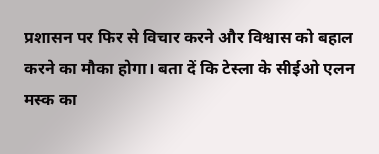प्रशासन पर फिर से विचार करने और विश्वास को बहाल करने का मौका होगा। बता दें कि टेस्ला के सीईओ एलन मस्क का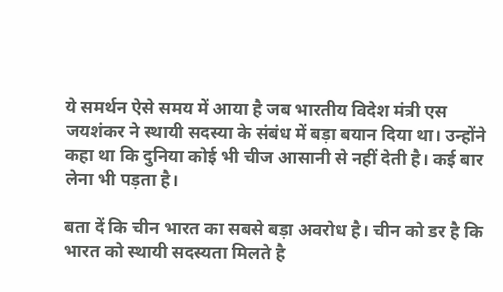ये समर्थन ऐसे समय में आया है जब भारतीय विदेश मंत्री एस जयशंकर ने स्थायी सदस्या के संबंध में बड़ा बयान दिया था। उन्होंने कहा था कि दुनिया कोई भी चीज आसानी से नहीं देती है। कई बार लेना भी पड़ता है।

बता दें कि चीन भारत का सबसे बड़ा अवरोध है। चीन को डर है कि भारत को स्थायी सदस्यता मिलते है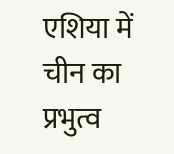एशिया में चीन का प्रभुत्व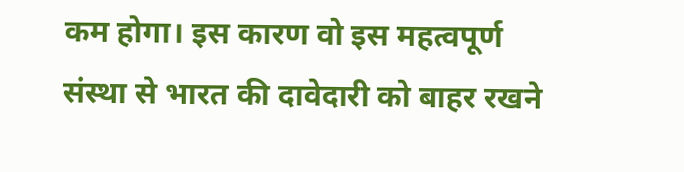कम होगा। इस कारण वो इस महत्वपूर्ण संस्था से भारत की दावेदारी को बाहर रखने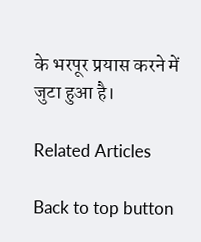के भरपूर प्रयास करने में जुटा हुआ है।

Related Articles

Back to top button